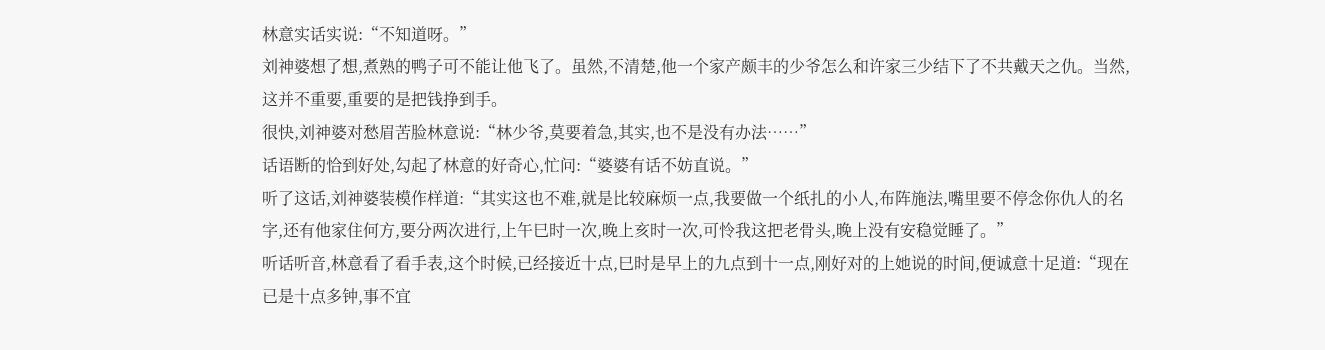林意实话实说:“不知道呀。”
刘神婆想了想,煮熟的鸭子可不能让他飞了。虽然,不清楚,他一个家产颇丰的少爷怎么和许家三少结下了不共戴天之仇。当然,这并不重要,重要的是把钱挣到手。
很快,刘神婆对愁眉苦脸林意说:“林少爷,莫要着急,其实,也不是没有办法……”
话语断的恰到好处,勾起了林意的好奇心,忙问:“婆婆有话不妨直说。”
听了这话,刘神婆装模作样道:“其实这也不难,就是比较麻烦一点,我要做一个纸扎的小人,布阵施法,嘴里要不停念你仇人的名字,还有他家住何方,要分两次进行,上午巳时一次,晚上亥时一次,可怜我这把老骨头,晚上没有安稳觉睡了。”
听话听音,林意看了看手表,这个时候,已经接近十点,巳时是早上的九点到十一点,刚好对的上她说的时间,便诚意十足道:“现在已是十点多钟,事不宜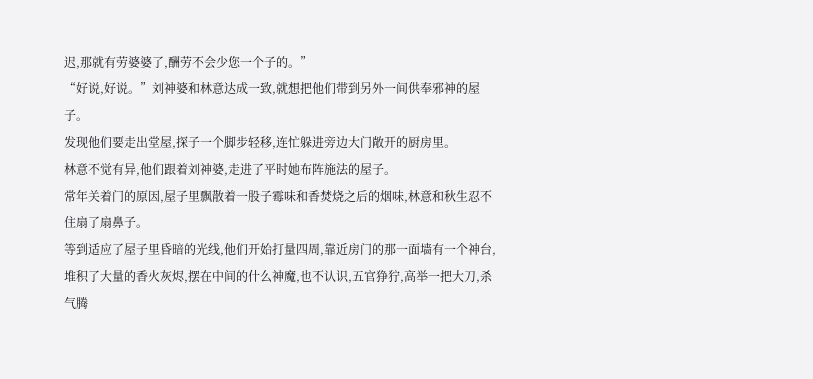迟,那就有劳婆婆了,酬劳不会少您一个子的。”
“好说,好说。”刘神婆和林意达成一致,就想把他们带到另外一间供奉邪神的屋子。
发现他们要走出堂屋,探子一个脚步轻移,连忙躲进旁边大门敞开的厨房里。
林意不觉有异,他们跟着刘神婆,走进了平时她布阵施法的屋子。
常年关着门的原因,屋子里飘散着一股子霉味和香焚烧之后的烟味,林意和秋生忍不住扇了扇鼻子。
等到适应了屋子里昏暗的光线,他们开始打量四周,靠近房门的那一面墙有一个神台,堆积了大量的香火灰烬,摆在中间的什么神魔,也不认识,五官狰狞,高举一把大刀,杀气腾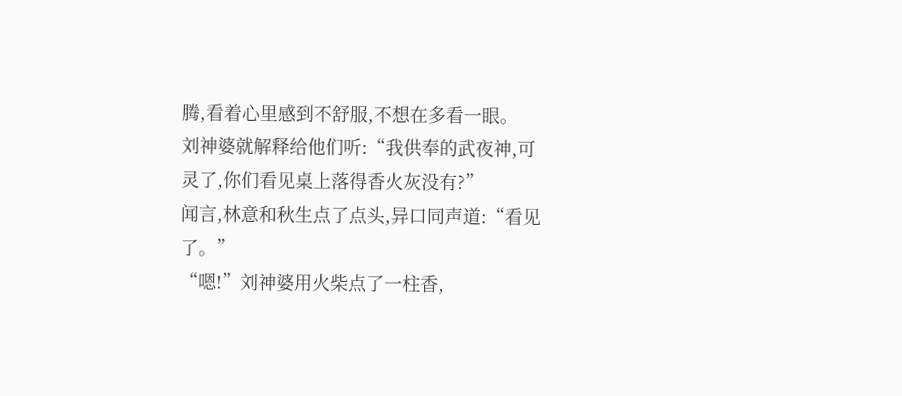腾,看着心里感到不舒服,不想在多看一眼。
刘神婆就解释给他们听:“我供奉的武夜神,可灵了,你们看见桌上落得香火灰没有?”
闻言,林意和秋生点了点头,异口同声道:“看见了。”
“嗯!”刘神婆用火柴点了一柱香,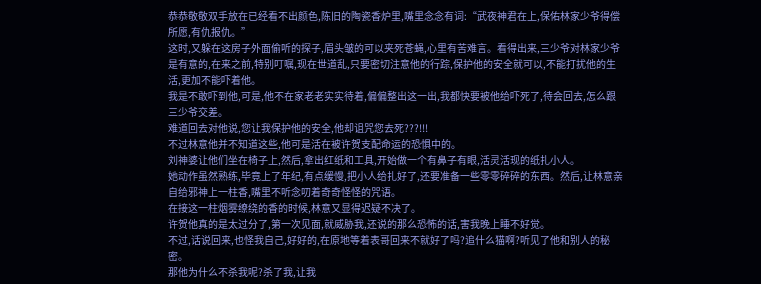恭恭敬敬双手放在已经看不出颜色,陈旧的陶瓷香炉里,嘴里念念有词:“武夜神君在上,保佑林家少爷得偿所愿,有仇报仇。”
这时,又躲在这房子外面偷听的探子,眉头皱的可以夹死苍蝇,心里有苦难言。看得出来,三少爷对林家少爷是有意的,在来之前,特别叮嘱,现在世道乱,只要密切注意他的行踪,保护他的安全就可以,不能打扰他的生活,更加不能吓着他。
我是不敢吓到他,可是,他不在家老老实实待着,偏偏整出这一出,我都快要被他给吓死了,待会回去,怎么跟三少爷交差。
难道回去对他说,您让我保护他的安全,他却诅咒您去死???!!!
不过林意他并不知道这些,他可是活在被许贺支配命运的恐惧中的。
刘神婆让他们坐在椅子上,然后,拿出红纸和工具,开始做一个有鼻子有眼,活灵活现的纸扎小人。
她动作虽然熟练,毕竟上了年纪,有点缓慢,把小人给扎好了,还要准备一些零零碎碎的东西。然后,让林意亲自给邪神上一柱香,嘴里不听念叨着奇奇怪怪的咒语。
在接这一柱烟雾缭绕的香的时候,林意又显得迟疑不决了。
许贺他真的是太过分了,第一次见面,就威胁我,还说的那么恐怖的话,害我晚上睡不好觉。
不过,话说回来,也怪我自己,好好的,在原地等着表哥回来不就好了吗?追什么猫啊?听见了他和别人的秘密。
那他为什么不杀我呢?杀了我,让我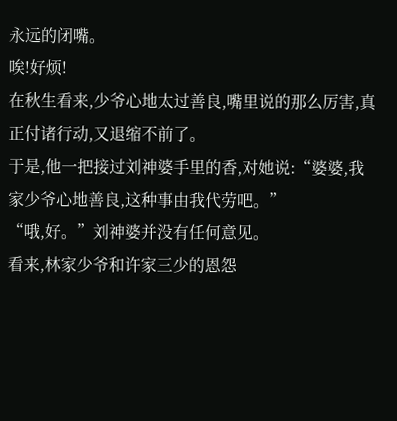永远的闭嘴。
唉!好烦!
在秋生看来,少爷心地太过善良,嘴里说的那么厉害,真正付诸行动,又退缩不前了。
于是,他一把接过刘神婆手里的香,对她说:“婆婆,我家少爷心地善良,这种事由我代劳吧。”
“哦,好。”刘神婆并没有任何意见。
看来,林家少爷和许家三少的恩怨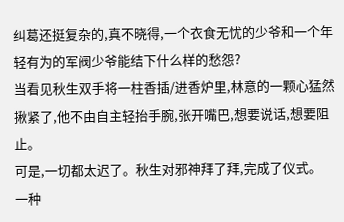纠葛还挺复杂的,真不晓得,一个衣食无忧的少爷和一个年轻有为的军阀少爷能结下什么样的愁怨?
当看见秋生双手将一柱香插/进香炉里,林意的一颗心猛然揪紧了,他不由自主轻抬手腕,张开嘴巴,想要说话,想要阻止。
可是,一切都太迟了。秋生对邪神拜了拜,完成了仪式。
一种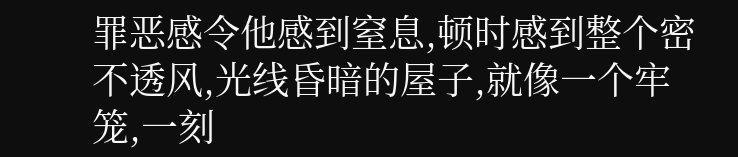罪恶感令他感到窒息,顿时感到整个密不透风,光线昏暗的屋子,就像一个牢笼,一刻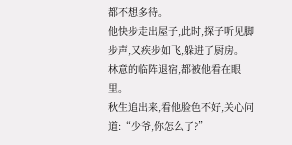都不想多待。
他快步走出屋子,此时,探子听见脚步声,又疾步如飞,躲进了厨房。
林意的临阵退宿,都被他看在眼里。
秋生追出来,看他脸色不好,关心问道:“少爷,你怎么了?”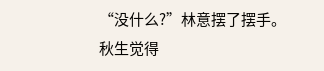“没什么?”林意摆了摆手。
秋生觉得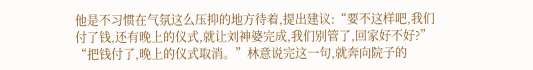他是不习惯在气氛这么压抑的地方待着,提出建议:“要不这样吧,我们付了钱,还有晚上的仪式,就让刘神婆完成,我们别管了,回家好不好?”
“把钱付了,晚上的仪式取消。”林意说完这一句,就奔向院子的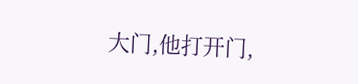大门,他打开门,